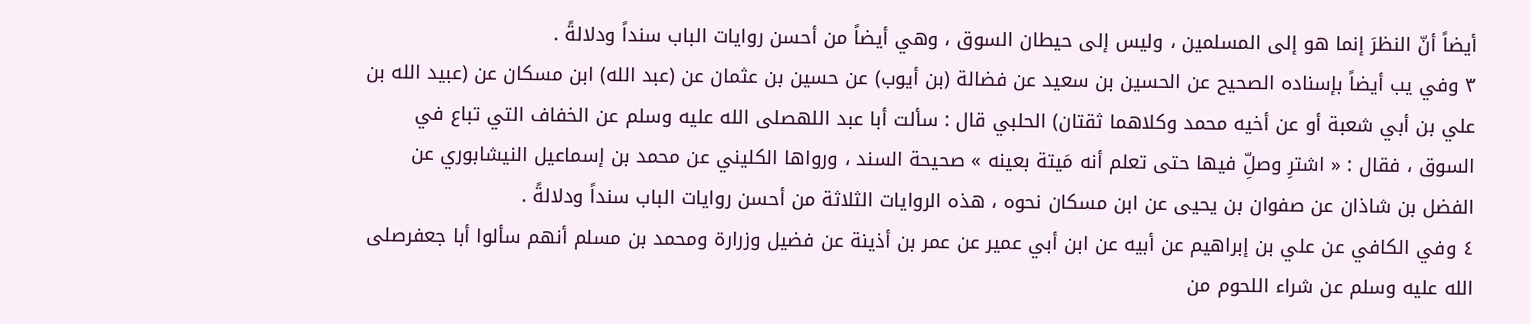أيضاً أنّ النظرَ إنما هو إلى المسلمين ، وليس إلى حيطان السوق ، وهي أيضاً من أحسن روايات الباب سنداً ودلالةً .
٣ وفي يب أيضاً بإسناده الصحيح عن الحسين بن سعيد عن فضالة (بن أيوب) عن حسين بن عثمان عن (عبد الله) ابن مسكان عن (عبيد الله بن علي بن أبي شعبة أو عن أخيه محمد وكلاهما ثقتان) الحلبي قال : سألت أبا عبد اللهصلى الله عليه وسلم عن الخفاف التي تباع في السوق ، فقال : « اشترِ وصلِّ فيها حتى تعلم أنه مَيتة بعينه » صحيحة السند ، ورواها الكليني عن محمد بن إسماعيل النيشابوري عن الفضل بن شاذان عن صفوان بن يحيى عن ابن مسكان نحوه ، هذه الروايات الثلاثة من أحسن روايات الباب سنداً ودلالةً .
٤ وفي الكافي عن علي بن إبراهيم عن أبيه عن ابن أبي عمير عن عمر بن أذينة عن فضيل وزرارة ومحمد بن مسلم أنهم سألوا أبا جعفرصلى الله عليه وسلم عن شراء اللحوم من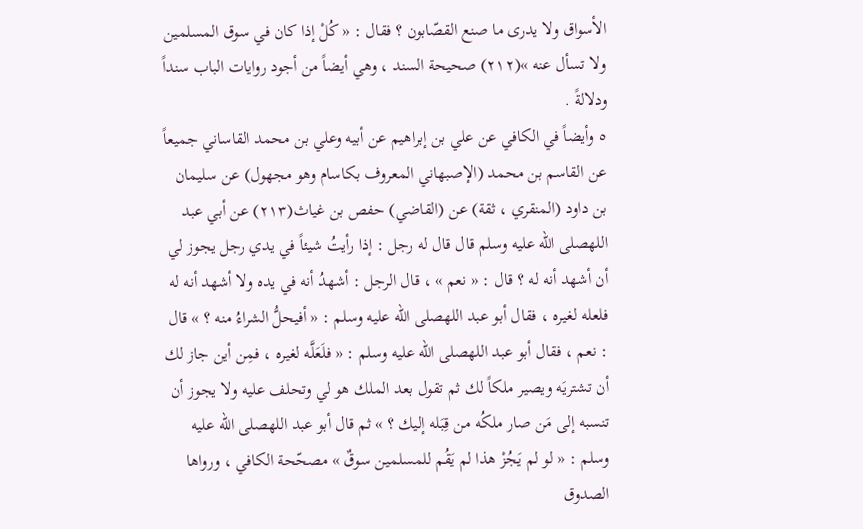الأسواق ولا يدرى ما صنع القصّابون ؟ فقال : « كُلْ إذا كان في سوق المسلمين ولا تسأل عنه »(٢١٢) صحيحة السند ، وهي أيضاً من أجود روايات الباب سنداً ودلالةً .
٥ وأيضاً في الكافي عن علي بن إبراهيم عن أبيه وعلي بن محمد القاساني جميعاً عن القاسم بن محمد (الإصبهاني المعروف بكاسام وهو مجهول) عن سليمان بن داود (المنقري ، ثقة) عن (القاضي) حفص بن غياث(٢١٣) عن أبي عبد اللهصلى الله عليه وسلم قال قال له رجل : إذا رأيتُ شيئاً في يدي رجل يجوز لي أن أشهد أنه له ؟ قال : « نعم » ، قال الرجل : أشهدُ أنه في يده ولا أشهد أنه له فلعله لغيره ، فقال أبو عبد اللهصلى الله عليه وسلم : « أفيحلُّ الشراءُ منه ؟ » قال : نعم ، فقال أبو عبد اللهصلى الله عليه وسلم : « فلَعَلَّه لغيره ، فمِن أين جاز لك أن تشتريَه ويصير ملكاً لك ثم تقول بعد الملك هو لي وتحلف عليه ولا يجوز أن تنسبه إلى مَن صار ملكُه من قِبَله إليك ؟ » ثم قال أبو عبد اللهصلى الله عليه وسلم : « لو لم يَجُزْ هذا لم يَقُم للمسلمين سوقٌ » مصحّحة الكافي ، ورواها الصدوق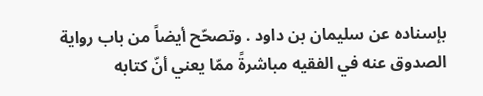بإسناده عن سليمان بن داود . وتصحّح أيضاً من باب رواية الصدوق عنه في الفقيه مباشرةً ممّا يعني أنّ كتابه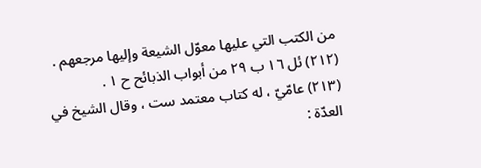من الكتب التي عليها معوّل الشيعة وإليها مرجعهم .
(٢١٢) ئل ١٦ ب ٢٩ من أبواب الذبائح ح ١ .
(٢١٣) عامّيّ ، له كتاب معتمد ست ، وقال الشيخ في العدّة :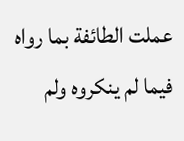عملت الطائفة بما رواه فيما لم ينكروه ولم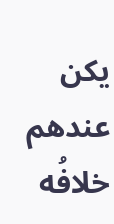يكن عندهم خلافُه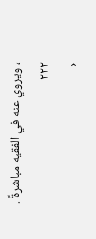، ويروي عنه في الفقيه مباشرةً .
٢٢٢
‹